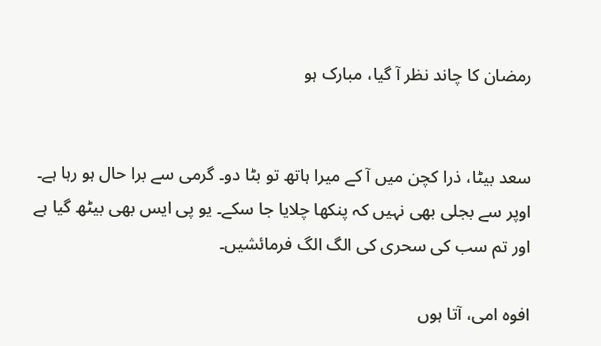رمضان کا چاند نظر آ گیا، مبارک ہو


سعد بیٹا، ذرا کچن میں آ کے میرا ہاتھ تو بٹا دو۔ گرمی سے برا حال ہو رہا ہے۔ اوپر سے بجلی بھی نہیں کہ پنکھا چلایا جا سکے۔ یو پی ایس بھی بیٹھ گیا ہے اور تم سب کی سحری کی الگ الگ فرمائشیں۔

افوہ امی، آتا ہوں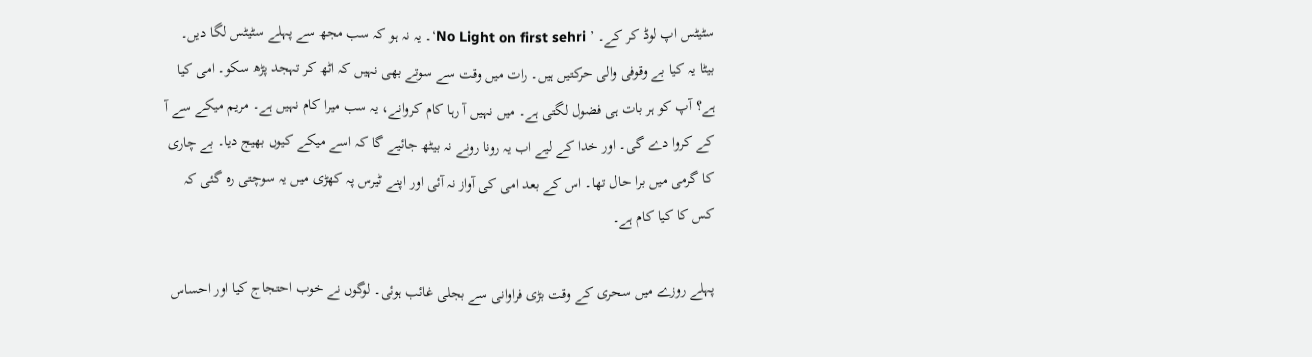سٹیٹس اپ لوڈ کر کے۔ ’ No Light on first sehri‘۔ یہ نہ ہو کہ سب مجھ سے پہلے سٹیٹس لگا دیں۔ بیٹا یہ کیا بے وقوفی والی حرکتیں ہیں۔ رات میں وقت سے سوتے بھی نہیں کہ اٹھ کر تہجد پڑھ سکو۔ امی کیا ہے؟ آپ کو ہر بات ہی فضول لگتی ہے۔ میں نہیں آ رہا کام کروانے، یہ سب میرا کام نہیں ہے۔ مریم میکے سے آ کے کروا دے گی۔ اور خدا کے لیے اب یہ رونا رونے نہ بیٹھ جائیے گا کہ اسے میکے کیوں بھیج دیا۔ بے چاری کا گرمی میں برا حال تھا۔ اس کے بعد امی کی آواز نہ آئی اور اپنے ٹیرس پہ کھڑی میں یہ سوچتی رہ گئی کہ کس کا کیا کام ہے۔

پہلے روزے میں سحری کے وقت بڑی فراوانی سے بجلی غائب ہوئی۔ لوگوں نے خوب احتجاج کیا اور احساس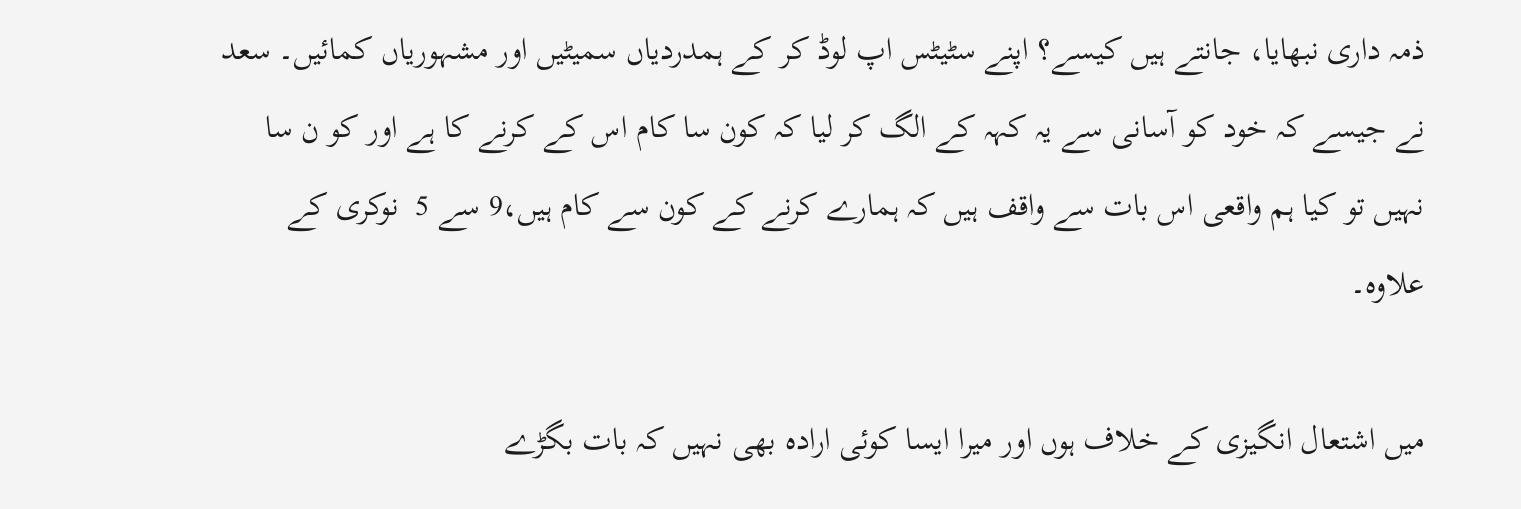ذمہ داری نبھایا، جانتے ہیں کیسے؟ اپنے سٹیٹس اپ لوڈ کر کے ہمدردیاں سمیٹیں اور مشہوریاں کمائیں۔ سعد نے جیسے کہ خود کو آسانی سے یہ کہہ کے الگ کر لیا کہ کون سا کام اس کے کرنے کا ہے اور کو ن سا نہیں تو کیا ہم واقعی اس بات سے واقف ہیں کہ ہمارے کرنے کے کون سے کام ہیں،9 سے 5  نوکری کے علاوہ۔

میں اشتعال انگیزی کے خلاف ہوں اور میرا ایسا کوئی ارادہ بھی نہیں کہ بات بگڑے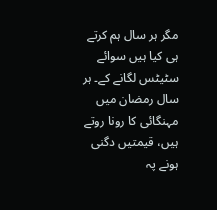مگر ہر سال ہم کرتے ہی کیا ہیں سوائے سٹیٹس لگانے کے۔ ہر سال رمضان میں مہنگائی کا رونا روتے ہیں، قیمتیں دگنی ہونے پہ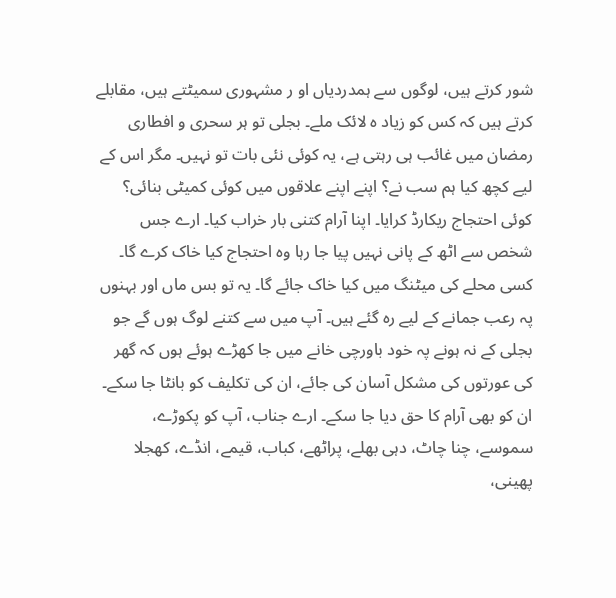شور کرتے ہیں، لوگوں سے ہمدردیاں او ر مشہوری سمیٹتے ہیں، مقابلے کرتے ہیں کہ کس کو زیاد ہ لائک ملے۔ بجلی تو ہر سحری و افطاری رمضان میں غائب ہی رہتی ہے، یہ کوئی نئی بات تو نہیں۔ مگر اس کے لیے کچھ کیا ہم سب نے؟ اپنے اپنے علاقوں میں کوئی کمیٹی بنائی؟ کوئی احتجاج ریکارڈ کرایا۔ اپنا آرام کتنی بار خراب کیا۔ ارے جس شخص سے اٹھ کے پانی نہیں پیا جا رہا وہ احتجاج کیا خاک کرے گا۔ کسی محلے کی میٹنگ میں کیا خاک جائے گا۔ یہ تو بس ماں اور بہنوں پہ رعب جمانے کے لیے رہ گئے ہیں۔ آپ میں سے کتنے لوگ ہوں گے جو بجلی کے نہ ہونے پہ خود باورچی خانے میں جا کھڑے ہوئے ہوں کہ گھر کی عورتوں کی مشکل آسان کی جائے، ان کی تکلیف کو بانٹا جا سکے۔ ان کو بھی آرام کا حق دیا جا سکے۔ ارے جناب، آپ کو پکوڑے، سموسے، چنا چاٹ، دہی بھلے، پراٹھے، کباب، قیمے، انڈے، کھجلا پھینی،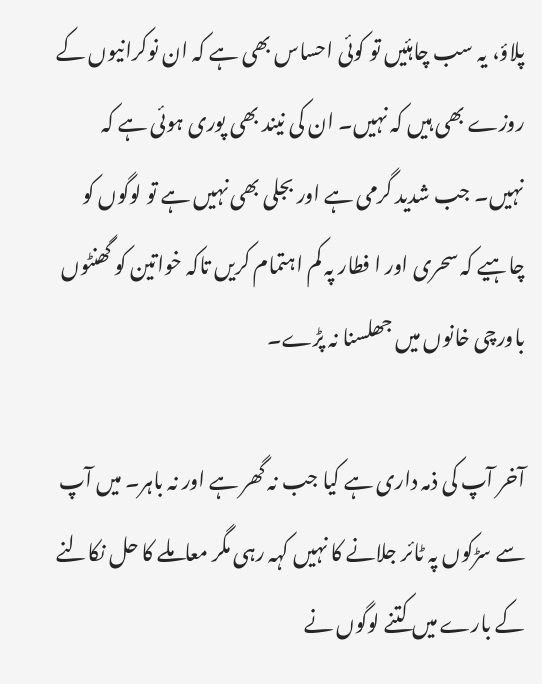پلاؤ، یہ سب چاہئیں تو کوئی احساس بھی ہے کہ ان نوکرانیوں کے روزے بھی ہیں کہ نہیں۔ ان کی نیند بھی پوری ہوئی ہے کہ نہیں۔ جب شدید گرمی ہے اور بجلی بھی نہیں ہے تو لوگوں کو چاہیے کہ سحری اور ا فطار پہ کم اہتمام کریں تاکہ خواتین کو گھنٹوں باورچی خانوں میں جھلسنا نہ پڑے۔

آخر آپ کی ذمہ داری ہے کیا جب نہ گھر ہے اور نہ باہر۔ میں آپ سے سڑکوں پہ ٹائر جلانے کا نہیں کہہ رہی مگر معاملے کا حل نکالنے کے بارے میں کتنے لوگوں نے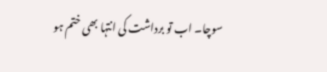سوچا۔ اب تو برداشت کی انتہا بھی ختم ہو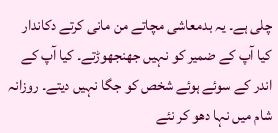چلی ہے۔ یہ بدمعاشی مچاتے من مانی کرتے دکاندار کیا آپ کے ضمیر کو نہیں جھنجھوڑتے۔ کیا آپ کے اندر کے سوئے ہوئے شخص کو جگا نہیں دیتے۔ روزانہ شام میں نہا دھو کر نئے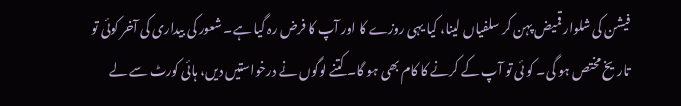فیشن کی شلوار قمیض پہن کر سلفیاں لینا، کیا یہی روزے کا اور آپ کا فرض رہ گیا ہے۔ شعور کی بیداری کی آخر کوئی تو تاریخ مختص ہو گی۔ کو ئی تو آپ کے کرنے کا کام بھی ہو گا۔ کتنے لوگوں نے درخواستیں دیں، ہائی کورٹ سے لے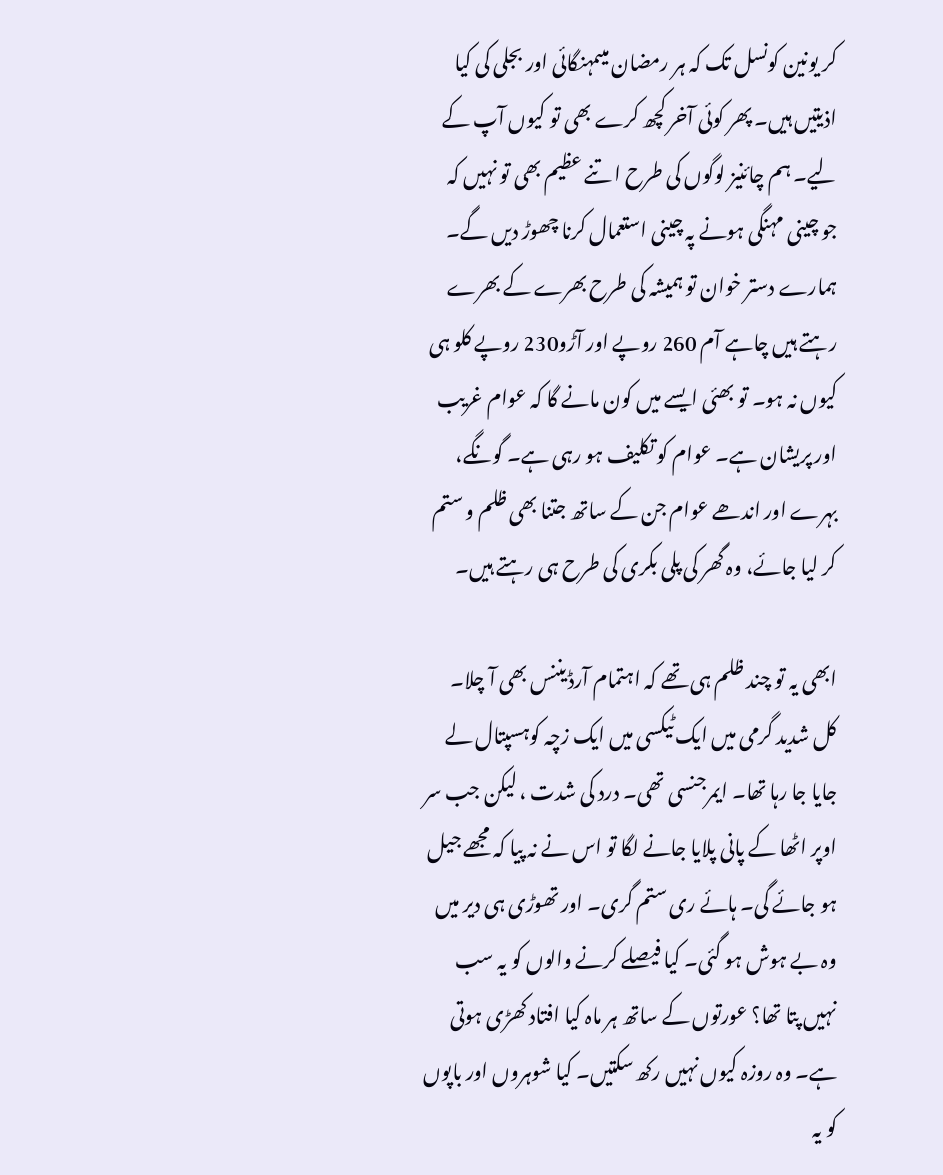کر یونین کونسل تک کہ ہر رمضان میںمہنگائی اور بجلی کی کیا اذیتیں ہیں۔ پھر کوئی آخر کچھ کرے بھی تو کیوں آپ کے لیے۔ ہم چائنیز لوگوں کی طرح ا تنے عظیم بھی تو نہیں کہ جو چینی مہنگی ہونے پہ چینی استعمال کرنا چھوڑ دیں گے۔ ہمارے دستر خوان تو ہمیشہ کی طرح بھرے کے بھرے رہتے ہیں چاہے آم 260 روپے اور آڑو230 روپے کلو ہی کیوں نہ ہو۔ تو بھئی ایسے میں کون مانے گا کہ عوام غریب اور پریشان ہے۔ عوام کو تکلیف ہو رہی ہے۔ گونگے، بہرے اور اندھے عوام جن کے ساتھ جتنا بھی ظلم و ستم کر لیا جائے، وہ گھر کی پلی بکری کی طرح ہی رہتے ہیں۔

ابھی یہ تو چند ظلم ہی تھے کہ اہتمام آرڈیننس بھی آ چلا۔ کل شدید گرمی میں ایک ٹیکسی میں ایک زچہ کوہسپتال لے جایا جا رہا تھا۔ ایمرجنسی تھی۔ درد کی شدت ، لیکن جب سر اوپر اٹھا کے پانی پلایا جانے لگا تو اس نے نہ پیا کہ مجھے جیل ہو جائے گی۔ ہائے ری ستم گری۔ اور تھوڑی ہی دیر میں وہ بے ہوش ہو گئی۔ کیا فیصلے کرنے والوں کو یہ سب نہیں پتا تھا؟ عورتوں کے ساتھ ہر ماہ کیا افتاد کھڑی ہوتی ہے۔ وہ روزہ کیوں نہیں رکھ سکتیں۔ کیا شوہروں اور باپوں کو یہ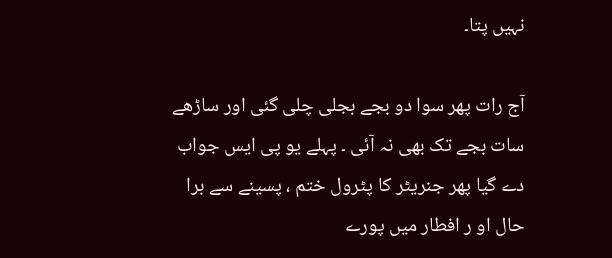نہیں پتا۔

آج رات پھر سوا دو بجے بجلی چلی گئی اور ساڑھے سات بجے تک بھی نہ آئی ۔ پہلے یو پی ایس جواب دے گیا پھر جنریٹر کا پٹرول ختم ، پسینے سے برا حال او ر افطار میں پورے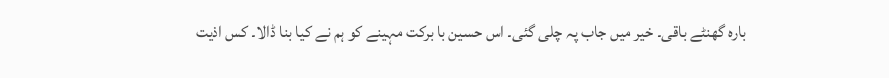بارہ گھنٹے باقی۔ خیر میں جاب پہ چلی گئی۔ اس حسین با برکت مہینے کو ہم نے کیا بنا ڈالا۔ کس اذیت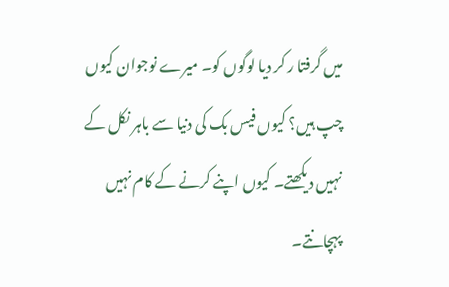میں گرفتا ر کر دیا لوگوں کو۔ میرے نوجوان کیوں چپ ہیں؟ کیوں فیس بک کی دنیا سے باہر نکل کے نہیں دیکھتے۔ کیوں اپنے کرنے کے کام نہیں پہچانتے۔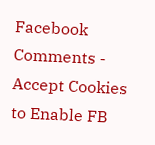Facebook Comments - Accept Cookies to Enable FB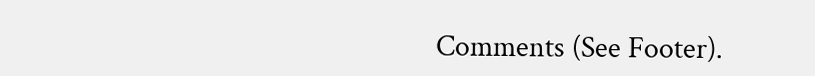Comments (See Footer).